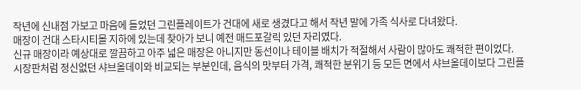작년에 신내점 가보고 마음에 들었던 그린플레이트가 건대에 새로 생겼다고 해서 작년 말에 가족 식사로 다녀왔다.
매장이 건대 스타시티몰 지하에 있는데 찾아가 보니 예전 매드포갈릭 있던 자리였다.
신규 매장이라 예상대로 깔끔하고 아주 넓은 매장은 아니지만 동선이나 테이블 배치가 적절해서 사람이 많아도 쾌적한 편이었다.
시장판처럼 정신없던 샤브올데이와 비교되는 부분인데, 음식의 맛부터 가격, 쾌적한 분위기 등 모든 면에서 샤브올데이보다 그린플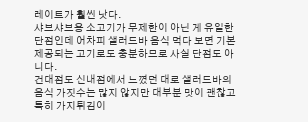레이트가 훨씬 낫다.
샤브샤브용 소고기가 무제한이 아닌 게 유일한 단점인데 어차피 샐러드바 음식 먹다 보면 기본 제공되는 고기로도 충분하므로 사실 단점도 아니다.
건대점도 신내점에서 느꼈던 대로 샐러드바의 음식 가짓수는 많지 않지만 대부분 맛이 괜찮고 특히 가지튀김이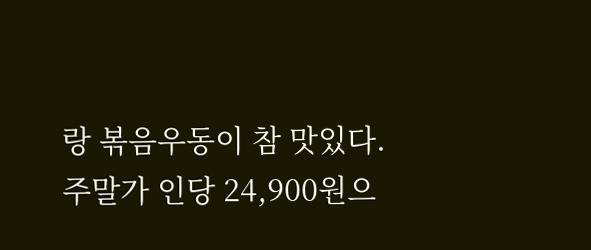랑 볶음우동이 참 맛있다.
주말가 인당 24,900원으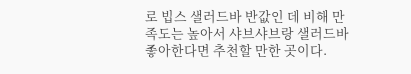로 빕스 샐러드바 반값인 데 비해 만족도는 높아서 샤브샤브랑 샐러드바 좋아한다면 추천할 만한 곳이다.